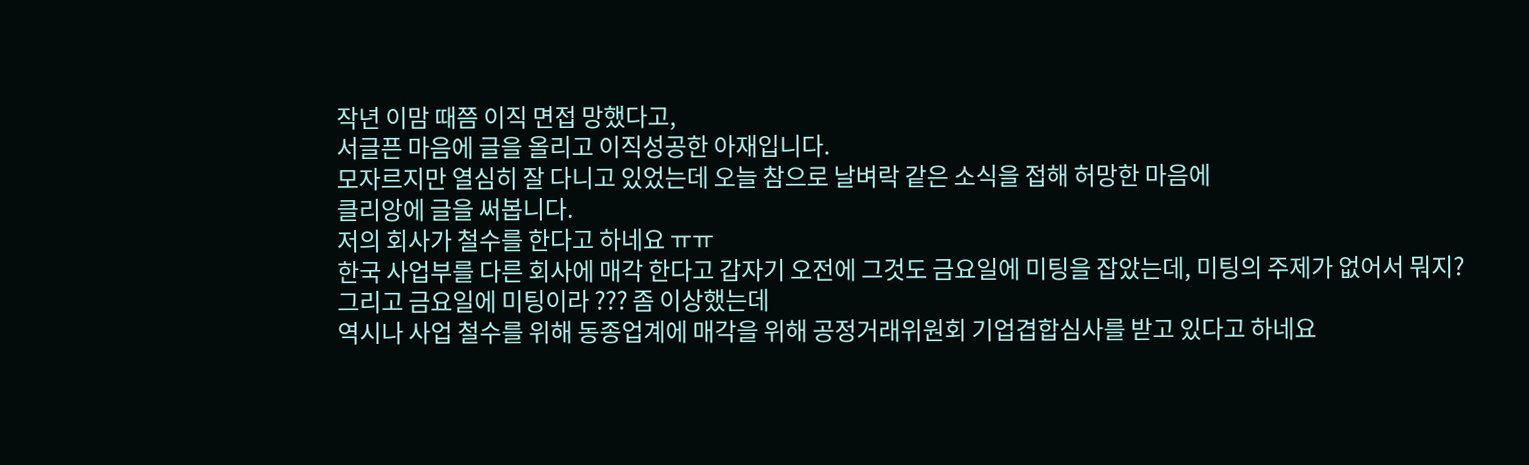작년 이맘 때쯤 이직 면접 망했다고,
서글픈 마음에 글을 올리고 이직성공한 아재입니다.
모자르지만 열심히 잘 다니고 있었는데 오늘 참으로 날벼락 같은 소식을 접해 허망한 마음에
클리앙에 글을 써봅니다.
저의 회사가 철수를 한다고 하네요 ㅠㅠ
한국 사업부를 다른 회사에 매각 한다고 갑자기 오전에 그것도 금요일에 미팅을 잡았는데, 미팅의 주제가 없어서 뭐지?
그리고 금요일에 미팅이라 ??? 좀 이상했는데
역시나 사업 철수를 위해 동종업계에 매각을 위해 공정거래위원회 기업겹합심사를 받고 있다고 하네요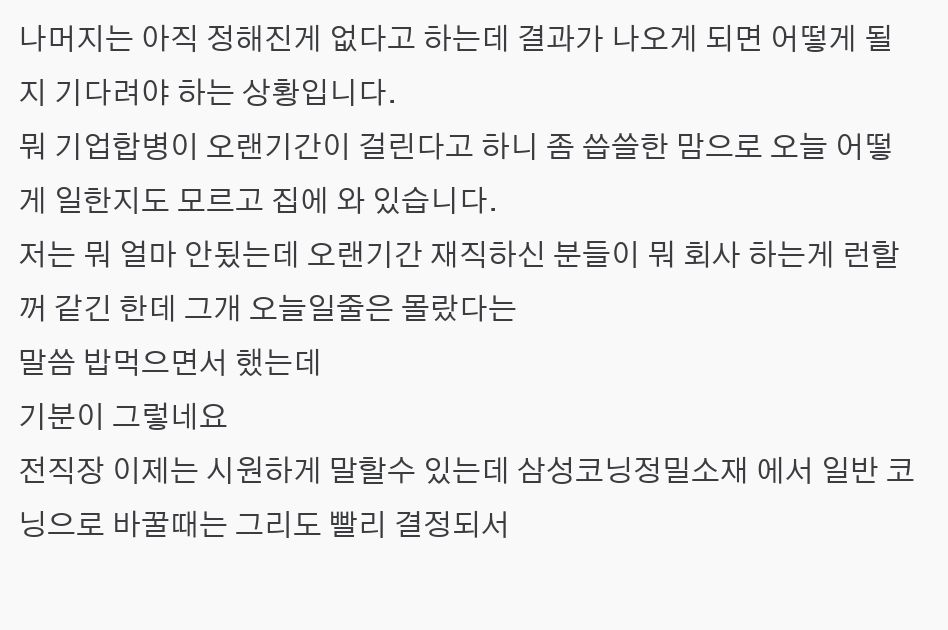나머지는 아직 정해진게 없다고 하는데 결과가 나오게 되면 어떻게 될지 기다려야 하는 상황입니다.
뭐 기업합병이 오랜기간이 걸린다고 하니 좀 씁쓸한 맘으로 오늘 어떻게 일한지도 모르고 집에 와 있습니다.
저는 뭐 얼마 안됬는데 오랜기간 재직하신 분들이 뭐 회사 하는게 런할꺼 같긴 한데 그개 오늘일줄은 몰랐다는
말씀 밥먹으면서 했는데
기분이 그렇네요
전직장 이제는 시원하게 말할수 있는데 삼성코닝정밀소재 에서 일반 코닝으로 바꿀때는 그리도 빨리 결정되서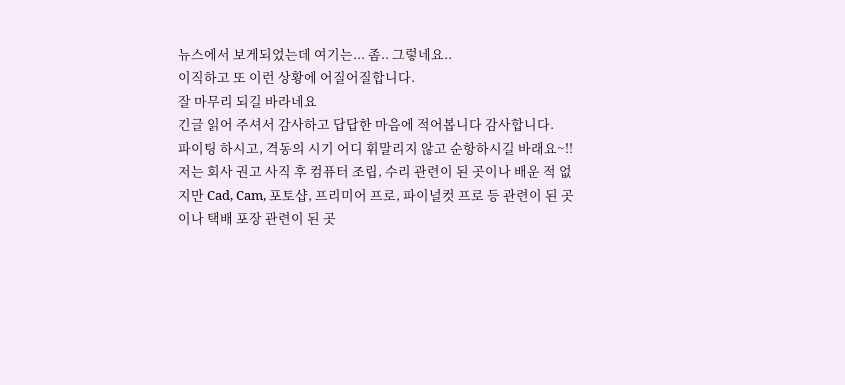뉴스에서 보게되었는데 여기는... 좀.. 그렇네요..
이직하고 또 이런 상황에 어질어질합니다.
잘 마무리 되길 바라네요
긴글 읽어 주셔서 감사하고 답답한 마음에 적어봅니다 감사합니다.
파이팅 하시고, 격동의 시기 어디 휘말리지 않고 순항하시길 바래요~!!
저는 회사 권고 사직 후 컴퓨터 조립, 수리 관련이 된 곳이나 배운 적 없지만 Cad, Cam, 포토샵, 프리미어 프로, 파이널컷 프로 등 관련이 된 곳이나 택배 포장 관련이 된 곳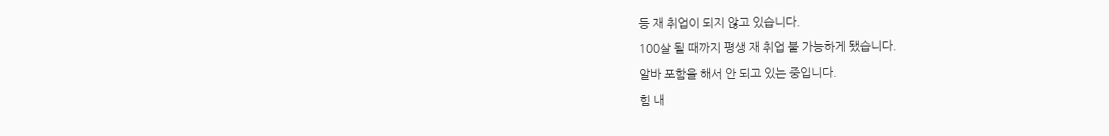등 재 취업이 되지 않고 있습니다.
100살 될 때까지 평생 재 취업 불 가능하게 됐습니다.
알바 포함을 해서 안 되고 있는 중입니다.
힘 내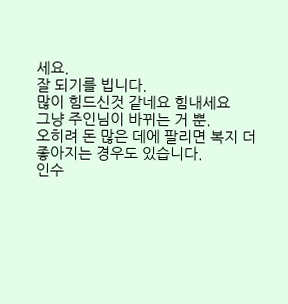세요.
잘 되기를 빕니다.
많이 힘드신것 같네요 힘내세요
그냥 주인님이 바뀌는 거 뿐.
오히려 돈 많은 데에 팔리면 복지 더 좋아지는 경우도 있습니다.
인수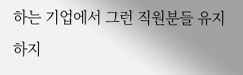하는 기업에서 그런 직원분들 유지하지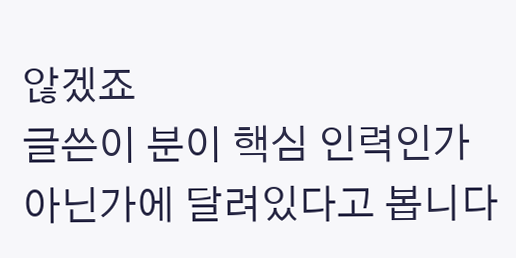않겠죠
글쓴이 분이 핵심 인력인가 아닌가에 달려있다고 봅니다